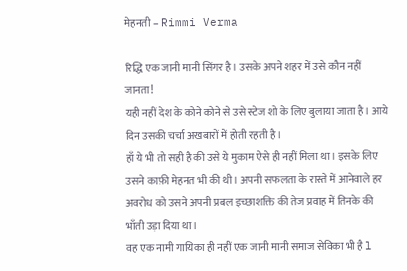मेहनती – Rimmi Verma

रिद्धि एक जानी मानी सिंगर है। उसके अपने शहर में उसे कौन नहीं जानता!
यही नहीं देश के कोने कोने से उसे स्टेज शो के लिए बुलाया जाता है। आये दिन उसकी चर्चा अखबारों में होती रहती है।
हाँ ये भी तो सही है की उसे ये मुकाम ऐसे ही नहीं मिला था। इसके लिए उसने काफ़ी मेहनत भी की थी। अपनी सफलता के रास्ते में आनेवाले हर अवरोध को उसने अपनी प्रबल इच्छाशक्ति की तेज प्रवाह में तिनके की भाँती उड़ा दिया था।
वह एक नामी गायिका ही नहीं एक जानी मानी समाज सेविका भी है l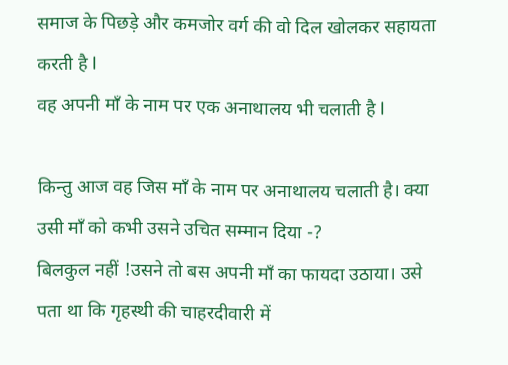समाज के पिछड़े और कमजोर वर्ग की वो दिल खोलकर सहायता करती है l
वह अपनी माँ के नाम पर एक अनाथालय भी चलाती है l

किन्तु आज वह जिस माँ के नाम पर अनाथालय चलाती है। क्या उसी माँ को कभी उसने उचित सम्मान दिया -?
बिलकुल नहीं !उसने तो बस अपनी माँ का फायदा उठाया। उसे पता था कि गृहस्थी की चाहरदीवारी में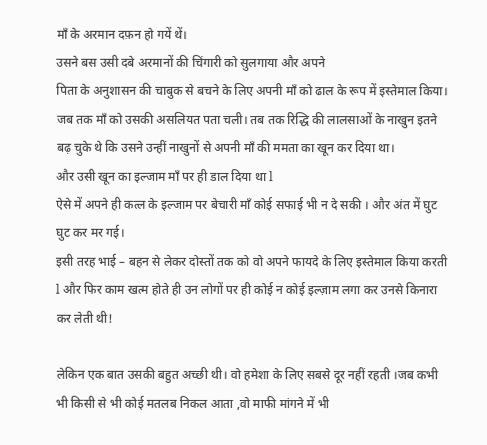माँ के अरमान दफ़न हो गयें थें।
उसने बस उसी दबे अरमानों की चिंगारी को सुलगाया और अपने
पिता के अनुशासन की चाबुक से बचने के लिए अपनी माँ को ढाल के रूप में इस्तेमाल किया।
जब तक माँ को उसकी असलियत पता चली। तब तक रिद्धि की लालसाओं के नाखुन इतने बढ़ चुके थे कि उसने उन्हीं नाखुनों से अपनी माँ की ममता का खून कर दिया था।
और उसी खून का इल्जाम माँ पर ही डाल दिया था l
ऐसे में अपने ही कत्ल के इल्जाम पर बेचारी माँ कोई सफाई भी न दे सकी । और अंत में घुट घुट कर मर गई।
इसी तरह भाई – बहन से लेकर दोस्तों तक को वो अपने फायदे के लिए इस्तेमाल किया करती l और फिर काम खत्म होते ही उन लोगों पर ही कोई न कोई इल्ज़ाम लगा कर उनसे किनारा कर लेती थी!

लेकिन एक बात उसकी बहुत अच्छी थी। वो हमेशा के लिए सबसे दूर नहीं रहती ।जब कभी भी किसी से भी कोई मतलब निकल आता ,वो माफी मांगने में भी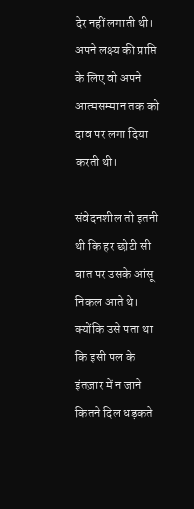देर नहीं लगाती थी।
अपने लक्ष्य की प्राप्ति के लिए वो अपने आत्मसम्मान तक को दाव पर लगा दिया करती थी।

संवेदनशील तो इतनी थी कि हर छोटी सी बात पर उसके आंसू निकल आते थे।
क्योंकि उसे पता था कि इसी पल के इंतज़ार में न जाने कितने दिल धड़कते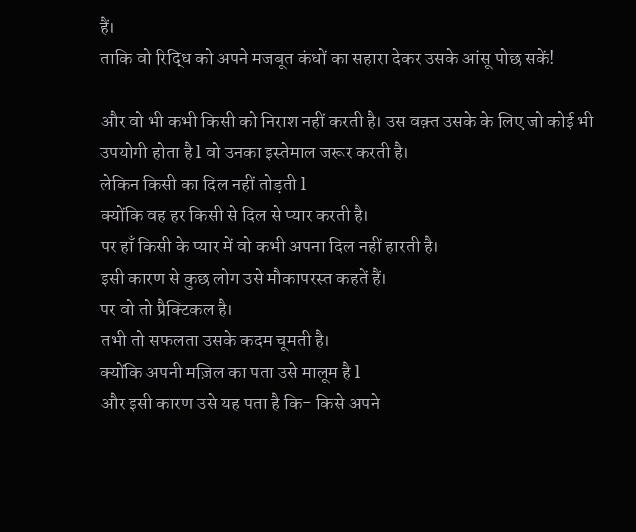हैं।
ताकि वो रिद्धि को अपने मजबूत कंधों का सहारा देकर उसके आंसू पोछ सकें!

और वो भी कभी किसी को निराश नहीं करती है। उस वक़्त उसके के लिए जो कोई भी उपयोगी होता है l वो उनका इस्तेमाल जरूर करती है।
लेकिन किसी का दिल नहीं तोड़ती l
क्योंकि वह हर किसी से दिल से प्यार करती है।
पर हाँ किसी के प्यार में वो कभी अपना दिल नहीं हारती है।
इसी कारण से कुछ लोग उसे मौकापरस्त कहतें हैं।
पर वो तो प्रैक्टिकल है।
तभी तो सफलता उसके कदम चूमती है।
क्योंकि अपनी मज़िल का पता उसे मालूम है l
और इसी कारण उसे यह पता है कि- किसे अपने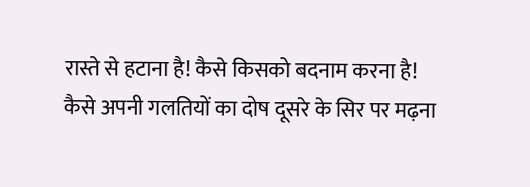रास्ते से हटाना है! कैसे किसको बदनाम करना है! कैसे अपनी गलतियों का दोष दूसरे के सिर पर मढ़ना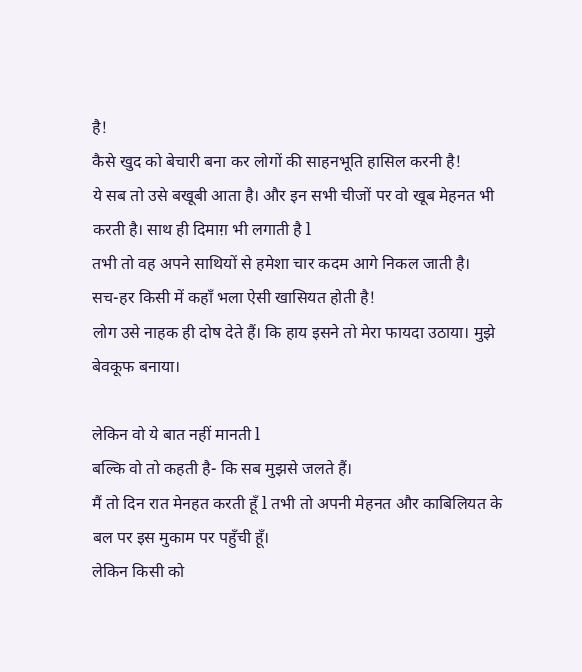है!
कैसे खुद को बेचारी बना कर लोगों की साहनभूति हासिल करनी है!
ये सब तो उसे बखूबी आता है। और इन सभी चीजों पर वो खूब मेहनत भी करती है। साथ ही दिमाग़ भी लगाती है l
तभी तो वह अपने साथियों से हमेशा चार कदम आगे निकल जाती है।
सच-हर किसी में कहाँ भला ऐसी खासियत होती है!
लोग उसे नाहक ही दोष देते हैं। कि हाय इसने तो मेरा फायदा उठाया। मुझे बेवकूफ बनाया।

लेकिन वो ये बात नहीं मानती l
बल्कि वो तो कहती है- कि सब मुझसे जलते हैं।
मैं तो दिन रात मेनहत करती हूँ l तभी तो अपनी मेहनत और काबिलियत के बल पर इस मुकाम पर पहुँची हूँ।
लेकिन किसी को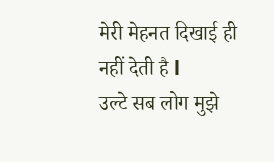मेरी मेहनत दिखाई ही नहीं देती है l
उल्टे सब लोग मुझे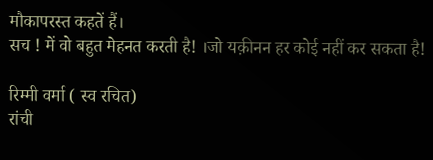मौकापरस्त कहतें हैं।
सच ! में वो बहुत मेहनत करती है! ।जो यक़ीनन हर कोई नहीं कर सकता है!

रिम्मी वर्मा ( स्व रचित)
रांची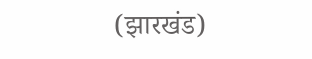(झारखंड)